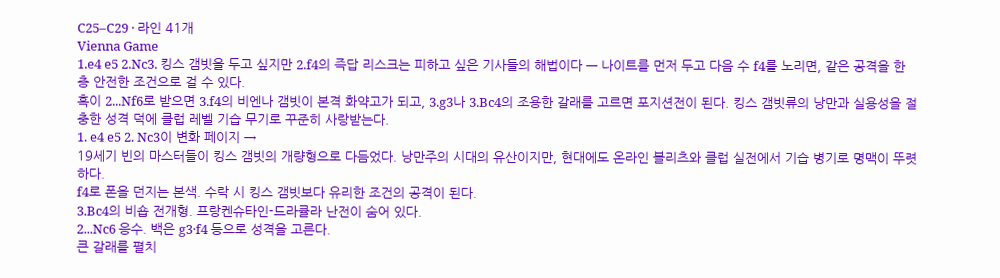C25–C29 · 라인 41개
Vienna Game
1.e4 e5 2.Nc3. 킹스 갬빗을 두고 싶지만 2.f4의 즉답 리스크는 피하고 싶은 기사들의 해법이다 — 나이트를 먼저 두고 다음 수 f4를 노리면, 같은 공격을 한층 안전한 조건으로 걸 수 있다.
흑이 2...Nf6로 받으면 3.f4의 비엔나 갬빗이 본격 화약고가 되고, 3.g3나 3.Bc4의 조용한 갈래를 고르면 포지션전이 된다. 킹스 갬빗류의 낭만과 실용성을 절충한 성격 덕에 클럽 레벨 기습 무기로 꾸준히 사랑받는다.
1. e4 e5 2. Nc3이 변화 페이지 →
19세기 빈의 마스터들이 킹스 갬빗의 개량형으로 다듬었다. 낭만주의 시대의 유산이지만, 현대에도 온라인 블리츠와 클럽 실전에서 기습 병기로 명맥이 뚜렷하다.
f4로 폰을 던지는 본색. 수락 시 킹스 갬빗보다 유리한 조건의 공격이 된다.
3.Bc4의 비숍 전개형. 프랑켄슈타인-드라큘라 난전이 숨어 있다.
2...Nc6 응수. 백은 g3·f4 등으로 성격을 고른다.
큰 갈래를 펼치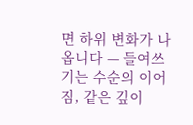면 하위 변화가 나옵니다 — 들여쓰기는 수순의 이어짐, 같은 깊이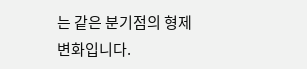는 같은 분기점의 형제 변화입니다.